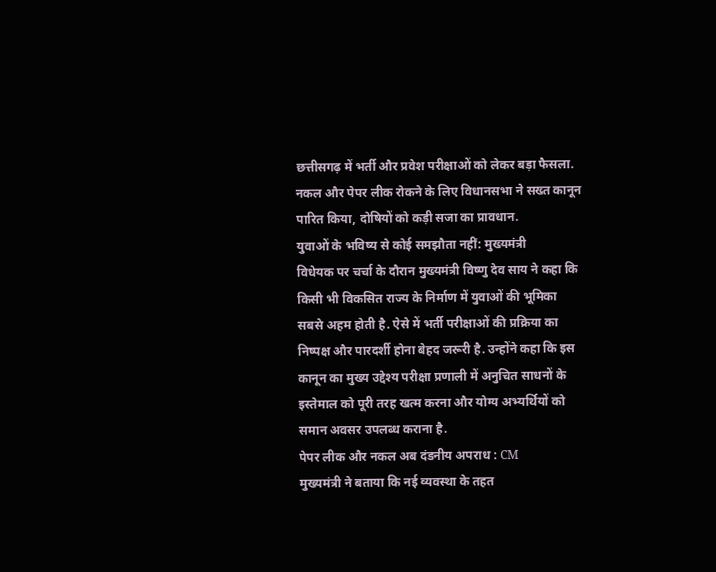छत्तीसगढ़ में भर्ती और प्रवेश परीक्षाओं को लेकर बड़ा फैसला. नकल और पेपर लीक रोकने के लिए विधानसभा ने सख्त कानून पारित किया, दोषियों को कड़ी सजा का प्रावधान.
युवाओं के भविष्य से कोई समझौता नहीं: मुख्यमंत्री
विधेयक पर चर्चा के दौरान मुख्यमंत्री विष्णु देव साय ने कहा कि किसी भी विकसित राज्य के निर्माण में युवाओं की भूमिका सबसे अहम होती है. ऐसे में भर्ती परीक्षाओं की प्रक्रिया का निष्पक्ष और पारदर्शी होना बेहद जरूरी है. उन्होंने कहा कि इस कानून का मुख्य उद्देश्य परीक्षा प्रणाली में अनुचित साधनों के इस्तेमाल को पूरी तरह खत्म करना और योग्य अभ्यर्थियों को समान अवसर उपलब्ध कराना है.
पेपर लीक और नकल अब दंडनीय अपराध : CM
मुख्यमंत्री ने बताया कि नई व्यवस्था के तहत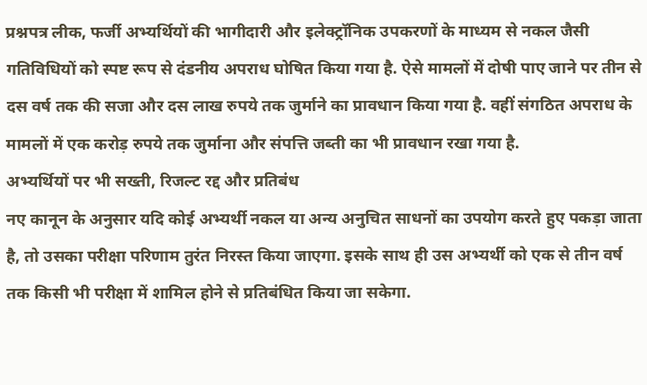प्रश्नपत्र लीक, फर्जी अभ्यर्थियों की भागीदारी और इलेक्ट्रॉनिक उपकरणों के माध्यम से नकल जैसी गतिविधियों को स्पष्ट रूप से दंडनीय अपराध घोषित किया गया है. ऐसे मामलों में दोषी पाए जाने पर तीन से दस वर्ष तक की सजा और दस लाख रुपये तक जुर्माने का प्रावधान किया गया है. वहीं संगठित अपराध के मामलों में एक करोड़ रुपये तक जुर्माना और संपत्ति जब्ती का भी प्रावधान रखा गया है.
अभ्यर्थियों पर भी सख्ती, रिजल्ट रद्द और प्रतिबंध
नए कानून के अनुसार यदि कोई अभ्यर्थी नकल या अन्य अनुचित साधनों का उपयोग करते हुए पकड़ा जाता है, तो उसका परीक्षा परिणाम तुरंत निरस्त किया जाएगा. इसके साथ ही उस अभ्यर्थी को एक से तीन वर्ष तक किसी भी परीक्षा में शामिल होने से प्रतिबंधित किया जा सकेगा.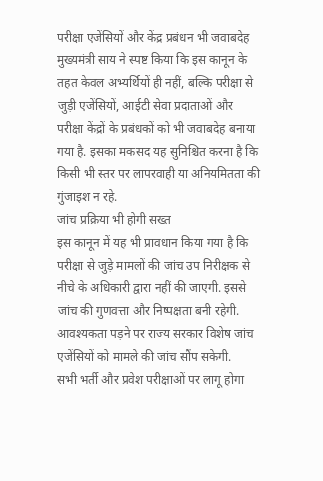परीक्षा एजेंसियों और केंद्र प्रबंधन भी जवाबदेह
मुख्यमंत्री साय ने स्पष्ट किया कि इस कानून के तहत केवल अभ्यर्थियों ही नहीं, बल्कि परीक्षा से जुड़ी एजेंसियों, आईटी सेवा प्रदाताओं और परीक्षा केंद्रों के प्रबंधकों को भी जवाबदेह बनाया गया है. इसका मकसद यह सुनिश्चित करना है कि किसी भी स्तर पर लापरवाही या अनियमितता की गुंजाइश न रहे.
जांच प्रक्रिया भी होगी सख्त
इस कानून में यह भी प्रावधान किया गया है कि परीक्षा से जुड़े मामलों की जांच उप निरीक्षक से नीचे के अधिकारी द्वारा नहीं की जाएगी. इससे जांच की गुणवत्ता और निष्पक्षता बनी रहेगी. आवश्यकता पड़ने पर राज्य सरकार विशेष जांच एजेंसियों को मामले की जांच सौंप सकेगी.
सभी भर्ती और प्रवेश परीक्षाओं पर लागू होगा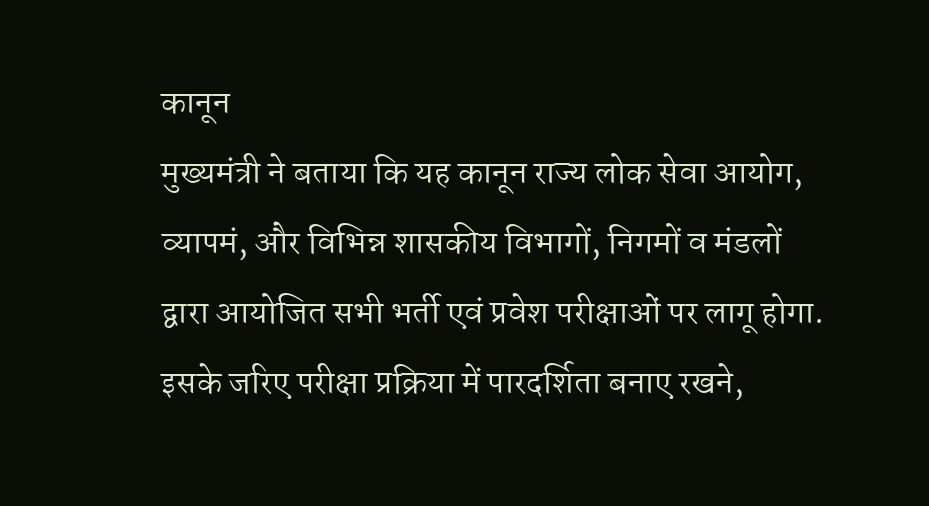कानून
मुख्यमंत्री ने बताया कि यह कानून राज्य लोक सेवा आयोग, व्यापमं, और विभिन्न शासकीय विभागों, निगमों व मंडलों द्वारा आयोजित सभी भर्ती एवं प्रवेश परीक्षाओं पर लागू होगा. इसके जरिए परीक्षा प्रक्रिया में पारदर्शिता बनाए रखने,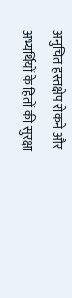अनुचित हस्तक्षेप रोकने और अभ्यर्थियों के हितों की सुरक्षा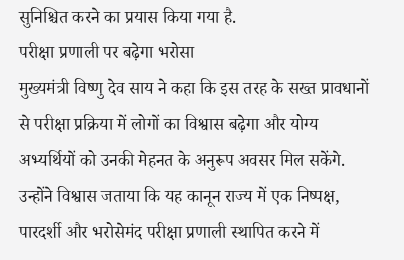सुनिश्चित करने का प्रयास किया गया है.
परीक्षा प्रणाली पर बढ़ेगा भरोसा
मुख्यमंत्री विष्णु देव साय ने कहा कि इस तरह के सख्त प्रावधानों से परीक्षा प्रक्रिया में लोगों का विश्वास बढ़ेगा और योग्य अभ्यर्थियों को उनकी मेहनत के अनुरूप अवसर मिल सकेंगे. उन्होंने विश्वास जताया कि यह कानून राज्य में एक निष्पक्ष, पारदर्शी और भरोसेमंद परीक्षा प्रणाली स्थापित करने में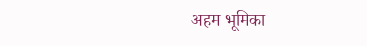अहम भूमिका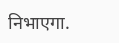निभाएगा.